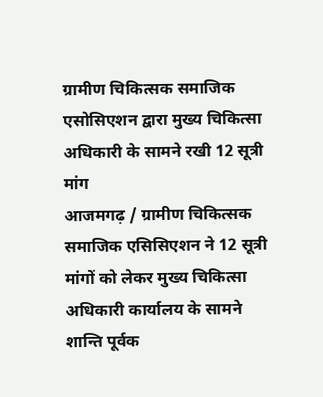ग्रामीण चिकित्सक समाजिक एसोसिएशन द्वारा मुख्य चिकित्सा अधिकारी के सामने रखी 12 सूत्री मांग
आजमगढ़ / ग्रामीण चिकित्सक समाजिक एसिसिएशन ने 12 सूत्री मांगों को लेकर मुख्य चिकित्सा अधिकारी कार्यालय के सामने शान्ति पूर्वक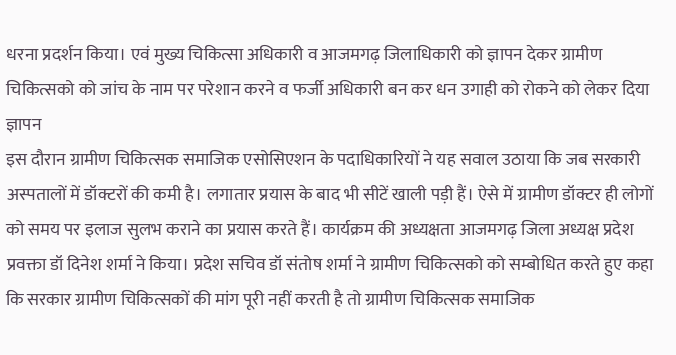धरना प्रदर्शन किया। एवं मुख्य चिकित्सा अधिकारी व आजमगढ़ जिलाधिकारी को ज्ञापन देकर ग्रामीण चिकित्सको को जांच के नाम पर परेशान करने व फर्जी अधिकारी बन कर धन उगाही को रोकने को लेकर दिया ज्ञापन
इस दौरान ग्रामीण चिकित्सक समाजिक एसोसिएशन के पदाधिकारियों ने यह सवाल उठाया कि जब सरकारी अस्पतालों में डॉक्टरों की कमी है। लगातार प्रयास के बाद भी सीटें खाली पड़ी हैं। ऐसे में ग्रामीण डॉक्टर ही लोगों को समय पर इलाज सुलभ कराने का प्रयास करते हैं। कार्यक्रम की अध्यक्षता आजमगढ़ जिला अध्यक्ष प्रदेश प्रवक्ता डॉ दिनेश शर्मा ने किया। प्रदेश सचिव डॉ संतोष शर्मा ने ग्रामीण चिकित्सको को सम्बोधित करते हुए कहा कि सरकार ग्रामीण चिकित्सकों की मांग पूरी नहीं करती है तो ग्रामीण चिकित्सक समाजिक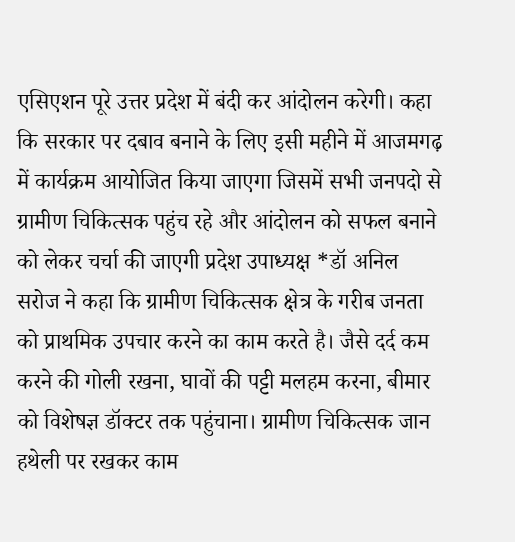एसिएशन पूरे उत्तर प्रदेश में बंदी कर आंदोलन करेगी। कहा कि सरकार पर दबाव बनाने के लिए इसी महीने में आजमगढ़ में कार्यक्रम आयोजित किया जाएगा जिसमें सभी जनपदो से ग्रामीण चिकित्सक पहुंच रहे और आंदोलन को सफल बनाने को लेकर चर्चा की जाएगी प्रदेश उपाध्यक्ष *डॉ अनिल सरोज ने कहा कि ग्रामीण चिकित्सक क्षेत्र के गरीब जनता को प्राथमिक उपचार करने का काम करते है। जैसे दर्द कम करने की गोली रखना, घावों की पट्टी मलहम करना, बीमार को विशेषज्ञ डॉक्टर तक पहुंचाना। ग्रामीण चिकित्सक जान हथेली पर रखकर काम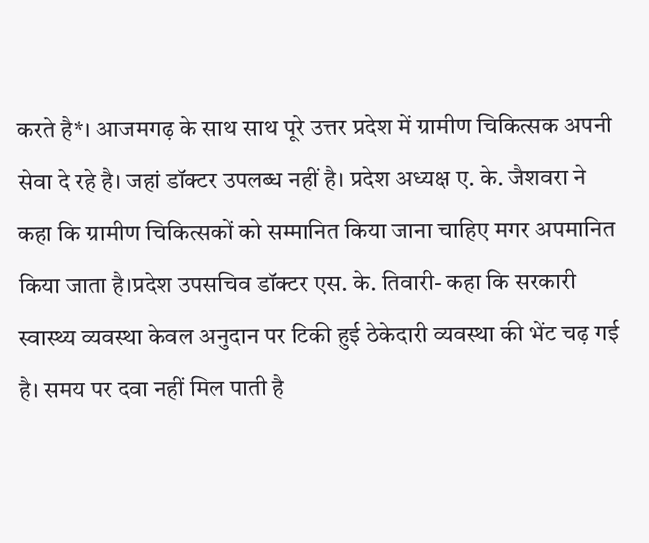करते है*। आजमगढ़ के साथ साथ पूरे उत्तर प्रदेश में ग्रामीण चिकित्सक अपनी सेवा दे रहे है। जहां डॉक्टर उपलब्ध नहीं है। प्रदेश अध्यक्ष ए. के. जैशवरा ने कहा कि ग्रामीण चिकित्सकों को सम्मानित किया जाना चाहिए मगर अपमानित किया जाता है।प्रदेश उपसचिव डॉक्टर एस. के. तिवारी- कहा कि सरकारी स्वास्थ्य व्यवस्था केवल अनुदान पर टिकी हुई ठेकेदारी व्यवस्था की भेंट चढ़ गई है। समय पर दवा नहीं मिल पाती है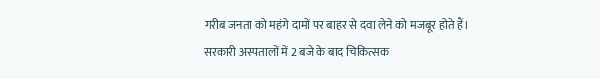गरीब जनता को महंगे दामों पर बाहर से दवा लेने को मजबूर होते हैं। सरकारी अस्पतालों में 2 बजे के बाद चिकित्सक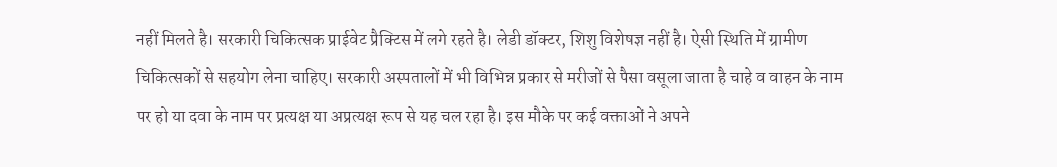नहीं मिलते है। सरकारी चिकित्सक प्राईवेट प्रैक्टिस में लगे रहते है। लेडी डॉक्टर, शिशु विशेषज्ञ नहीं है। ऐसी स्थिति में ग्रामीण चिकित्सकों से सहयोग लेना चाहिए। सरकारी अस्पतालों में भी विभिन्न प्रकार से मरीजों से पैसा वसूला जाता है चाहे व वाहन के नाम पर हो या दवा के नाम पर प्रत्यक्ष या अप्रत्यक्ष रूप से यह चल रहा है। इस मौके पर कई वक्ताओं ने अपने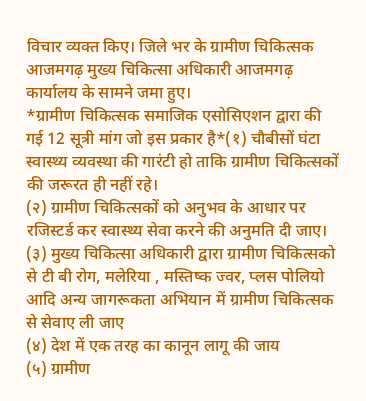विचार व्यक्त किए। जिले भर के ग्रामीण चिकित्सक आजमगढ़ मुख्य चिकित्सा अधिकारी आजमगढ़ कार्यालय के सामने जमा हुए।
*ग्रामीण चिकित्सक समाजिक एसोसिएशन द्वारा की गई 12 सूत्री मांग जो इस प्रकार है*(१) चौबीसों घंटा स्वास्थ्य व्यवस्था की गारंटी हो ताकि ग्रामीण चिकित्सकों की जरूरत ही नहीं रहे।
(२) ग्रामीण चिकित्सकों को अनुभव के आधार पर रजिस्टर्ड कर स्वास्थ्य सेवा करने की अनुमति दी जाए।
(३) मुख्य चिकित्सा अधिकारी द्वारा ग्रामीण चिकित्सको से टी बी रोग, मलेरिया , मस्तिष्क ज्वर, प्लस पोलियो आदि अन्य जागरूकता अभियान में ग्रामीण चिकित्सक से सेवाए ली जाए
(४) देश में एक तरह का कानून लागू की जाय
(५) ग्रामीण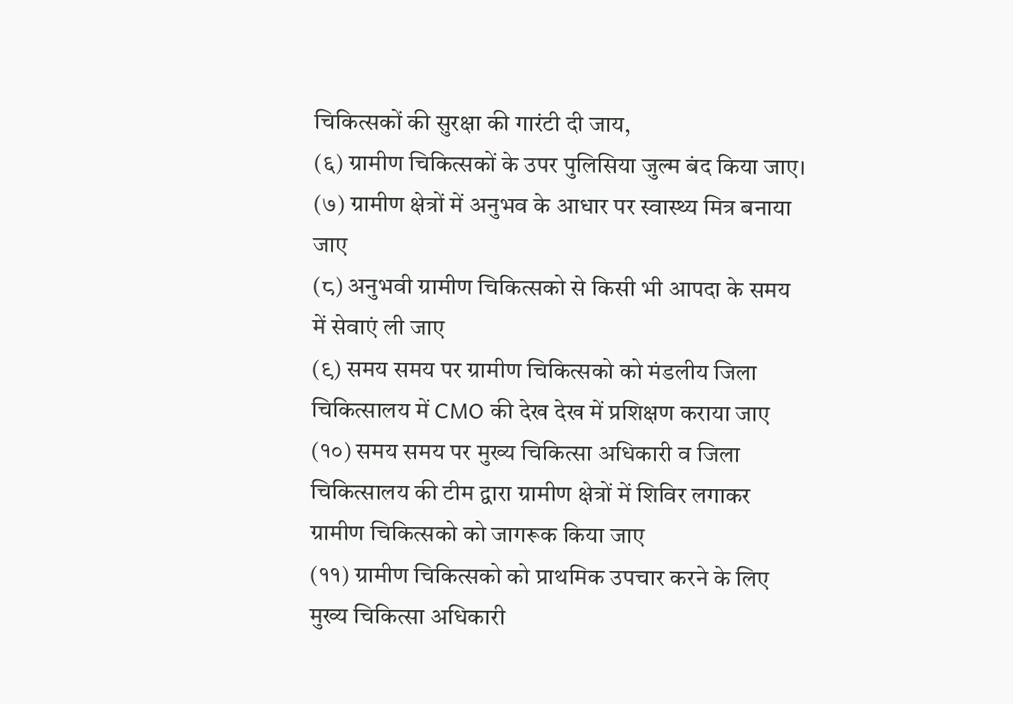चिकित्सकों की सुरक्षा की गारंटी दी जाय,
(६) ग्रामीण चिकित्सकों के उपर पुलिसिया जुल्म बंद किया जाए।
(७) ग्रामीण क्षेत्रों में अनुभव के आधार पर स्वास्थ्य मित्र बनाया जाए
(८) अनुभवी ग्रामीण चिकित्सको से किसी भी आपदा के समय में सेवाएं ली जाए
(९) समय समय पर ग्रामीण चिकित्सको को मंडलीय जिला चिकित्सालय में CMO की देख देख में प्रशिक्षण कराया जाए
(१०) समय समय पर मुख्य चिकित्सा अधिकारी व जिला चिकित्सालय की टीम द्वारा ग्रामीण क्षेत्रों में शिविर लगाकर ग्रामीण चिकित्सको को जागरूक किया जाए
(११) ग्रामीण चिकित्सको को प्राथमिक उपचार करने के लिए मुख्य चिकित्सा अधिकारी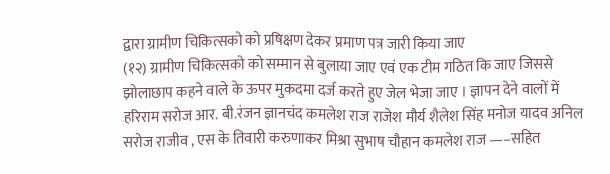द्वारा ग्रामीण चिकित्सको को प्रषिक्षण देकर प्रमाण पत्र जारी किया जाए
(१२) ग्रामीण चिकित्सको को सम्मान से बुलाया जाए एवं एक टीम गठित कि जाए जिससे
झोलाछाप कहने वाले के ऊपर मुकदमा दर्ज करते हुए जेल भेजा जाए । ज्ञापन देने वालों में हरिराम सरोज आर. बी.रंजन ज्ञानचंद कमलेश राज राजेश मौर्य शैलेश सिंह मनोज यादव अनिल सरोज राजीव , एस के तिवारी करुणाकर मिश्रा सुभाष चौहान कमलेश राज —–सहित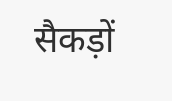सैकड़ों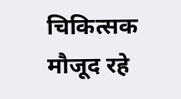चिकित्सक मौजूद रहे